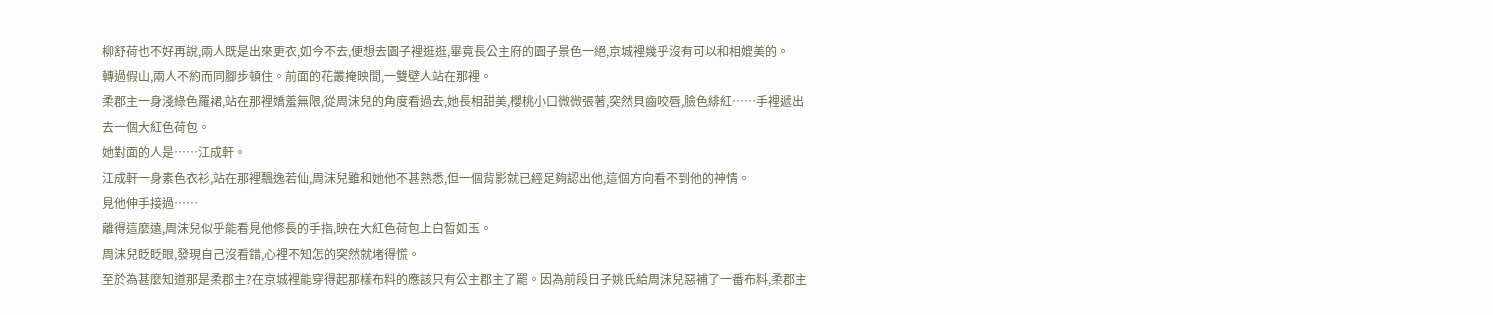柳舒荷也不好再說,兩人既是出來更衣,如今不去,便想去園子裡逛逛,畢竟長公主府的園子景色一絕,京城裡幾乎沒有可以和相媲美的。
轉過假山,兩人不約而同腳步頓住。前面的花叢掩映間,一雙壁人站在那裡。
柔郡主一身淺綠色羅裙,站在那裡嬌羞無限,從周沫兒的角度看過去,她長相甜美,櫻桃小口微微張著,突然貝齒咬唇,臉色緋紅……手裡遞出去一個大紅色荷包。
她對面的人是……江成軒。
江成軒一身素色衣衫,站在那裡飄逸若仙,周沫兒雖和她他不甚熟悉,但一個背影就已經足夠認出他,這個方向看不到他的神情。
見他伸手接過……
離得這麼遠,周沫兒似乎能看見他修長的手指,映在大紅色荷包上白皙如玉。
周沫兒眨眨眼,發現自己沒看錯,心裡不知怎的突然就堵得慌。
至於為甚麼知道那是柔郡主?在京城裡能穿得起那樣布料的應該只有公主郡主了罷。因為前段日子姚氏給周沫兒惡補了一番布料,柔郡主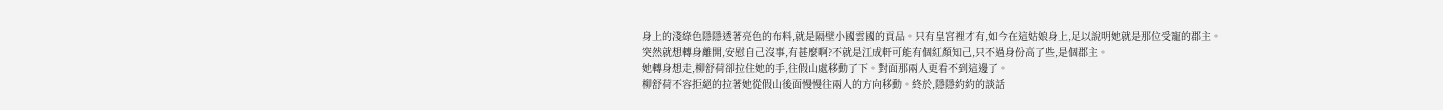身上的淺綠色隱隱透著亮色的布料,就是隔壁小國雲國的貢品。只有皇宮裡才有,如今在這姑娘身上,足以說明她就是那位受寵的郡主。
突然就想轉身離開,安慰自己沒事,有甚麼啊?不就是江成軒可能有個紅顏知己,只不過身份高了些,是個郡主。
她轉身想走,柳舒荷卻拉住她的手,往假山處移動了下。對面那兩人更看不到這邊了。
柳舒荷不容拒絕的拉著她從假山後面慢慢往兩人的方向移動。終於,隱隱約約的談話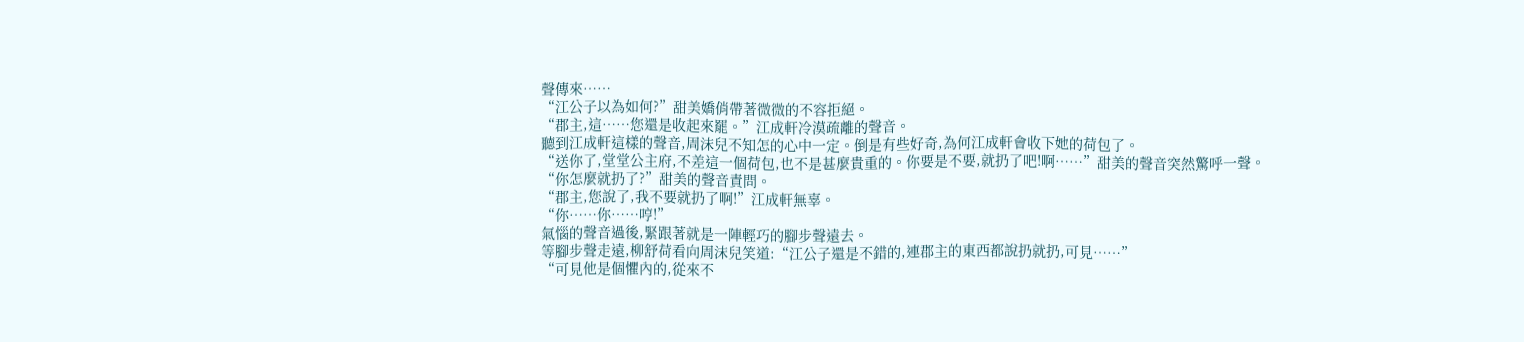聲傳來……
“江公子以為如何?”甜美嬌俏帶著微微的不容拒絕。
“郡主,這……您還是收起來罷。”江成軒冷漠疏離的聲音。
聽到江成軒這樣的聲音,周沫兒不知怎的心中一定。倒是有些好奇,為何江成軒會收下她的荷包了。
“送你了,堂堂公主府,不差這一個荷包,也不是甚麼貴重的。你要是不要,就扔了吧!啊……”甜美的聲音突然驚呼一聲。
“你怎麼就扔了?”甜美的聲音責問。
“郡主,您說了,我不要就扔了啊!”江成軒無辜。
“你……你……哼!”
氣惱的聲音過後,緊跟著就是一陣輕巧的腳步聲遠去。
等腳步聲走遠,柳舒荷看向周沫兒笑道:“江公子還是不錯的,連郡主的東西都說扔就扔,可見……”
“可見他是個懼內的,從來不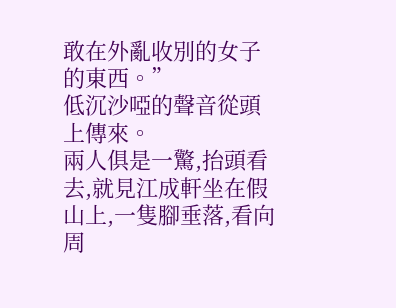敢在外亂收別的女子的東西。”
低沉沙啞的聲音從頭上傳來。
兩人俱是一驚,抬頭看去,就見江成軒坐在假山上,一隻腳垂落,看向周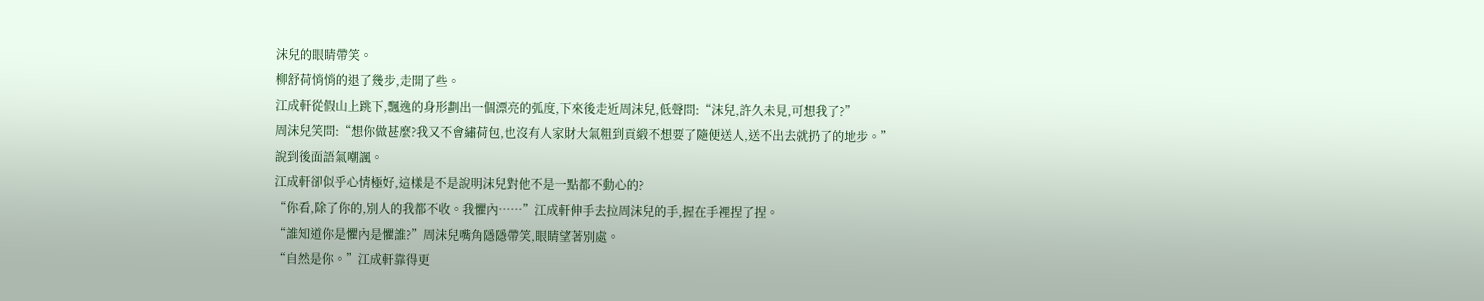沫兒的眼睛帶笑。
柳舒荷悄悄的退了幾步,走開了些。
江成軒從假山上跳下,飄逸的身形劃出一個漂亮的弧度,下來後走近周沫兒,低聲問:“沫兒,許久未見,可想我了?”
周沫兒笑問:“想你做甚麼?我又不會繡荷包,也沒有人家財大氣粗到貢緞不想要了隨便送人,送不出去就扔了的地步。”
說到後面語氣嘲諷。
江成軒卻似乎心情極好,這樣是不是說明沫兒對他不是一點都不動心的?
“你看,除了你的,別人的我都不收。我懼內……”江成軒伸手去拉周沫兒的手,握在手裡捏了捏。
“誰知道你是懼內是懼誰?”周沫兒嘴角隱隱帶笑,眼睛望著別處。
“自然是你。”江成軒靠得更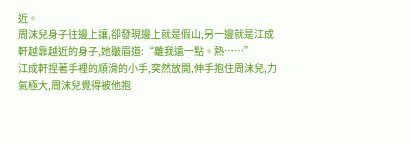近。
周沫兒身子往邊上讓,卻發現邊上就是假山,另一邊就是江成軒越靠越近的身子,她皺眉道:“離我遠一點。熱……”
江成軒捏著手裡的順滑的小手,突然放開,伸手抱住周沫兒,力氣極大,周沫兒覺得被他抱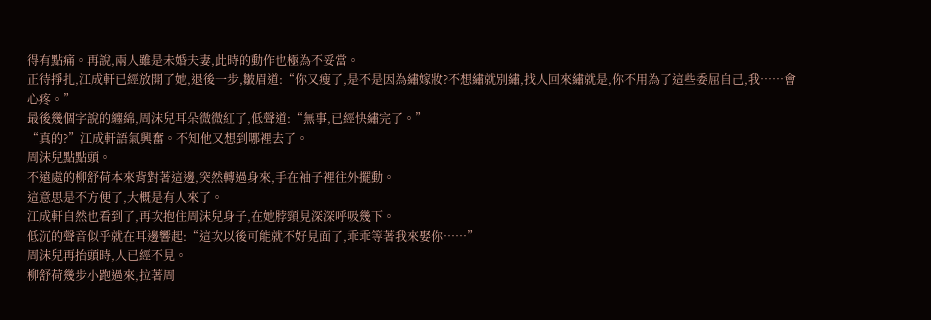得有點痛。再說,兩人雖是未婚夫妻,此時的動作也極為不妥當。
正待掙扎,江成軒已經放開了她,退後一步,皺眉道:“你又瘦了,是不是因為繡嫁妝?不想繡就別繡,找人回來繡就是,你不用為了這些委屈自己,我……會心疼。”
最後幾個字說的纏綿,周沫兒耳朵微微紅了,低聲道:“無事,已經快繡完了。”
“真的?”江成軒語氣興奮。不知他又想到哪裡去了。
周沫兒點點頭。
不遠處的柳舒荷本來背對著這邊,突然轉過身來,手在袖子裡往外擺動。
這意思是不方便了,大概是有人來了。
江成軒自然也看到了,再次抱住周沫兒身子,在她脖頸見深深呼吸幾下。
低沉的聲音似乎就在耳邊響起:“這次以後可能就不好見面了,乖乖等著我來娶你……”
周沫兒再抬頭時,人已經不見。
柳舒荷幾步小跑過來,拉著周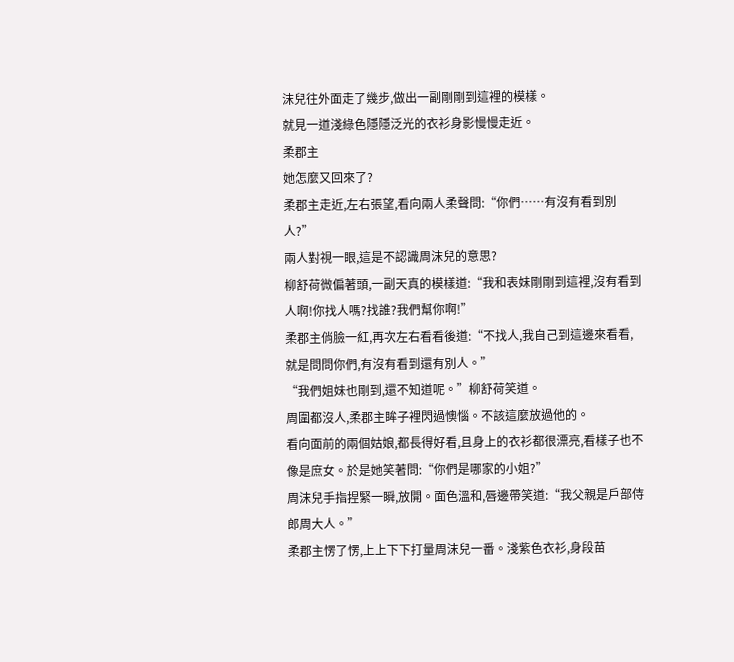沫兒往外面走了幾步,做出一副剛剛到這裡的模樣。
就見一道淺綠色隱隱泛光的衣衫身影慢慢走近。
柔郡主
她怎麼又回來了?
柔郡主走近,左右張望,看向兩人柔聲問:“你們……有沒有看到別人?”
兩人對視一眼,這是不認識周沫兒的意思?
柳舒荷微偏著頭,一副天真的模樣道:“我和表妹剛剛到這裡,沒有看到人啊!你找人嗎?找誰?我們幫你啊!”
柔郡主俏臉一紅,再次左右看看後道:“不找人,我自己到這邊來看看,就是問問你們,有沒有看到還有別人。”
“我們姐妹也剛到,還不知道呢。”柳舒荷笑道。
周圍都沒人,柔郡主眸子裡閃過懊惱。不該這麼放過他的。
看向面前的兩個姑娘,都長得好看,且身上的衣衫都很漂亮,看樣子也不像是庶女。於是她笑著問:“你們是哪家的小姐?”
周沫兒手指捏緊一瞬,放開。面色溫和,唇邊帶笑道:“我父親是戶部侍郎周大人。”
柔郡主愣了愣,上上下下打量周沫兒一番。淺紫色衣衫,身段苗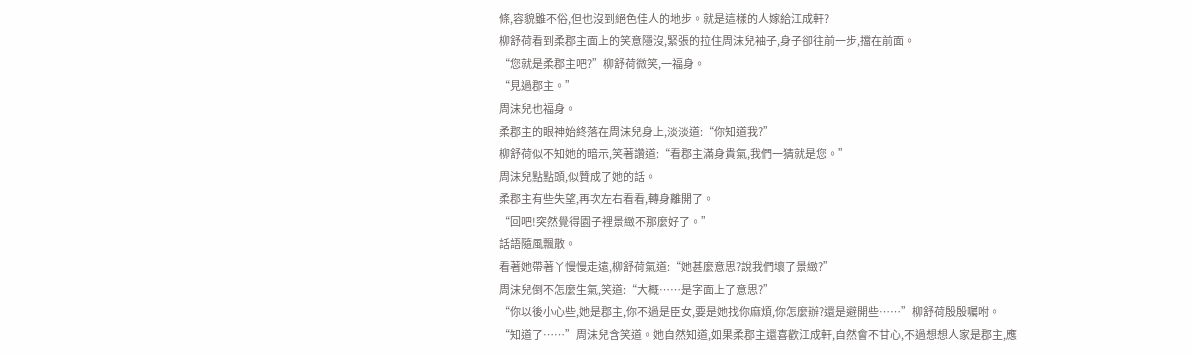條,容貌雖不俗,但也沒到絕色佳人的地步。就是這樣的人嫁給江成軒?
柳舒荷看到柔郡主面上的笑意隱沒,緊張的拉住周沫兒袖子,身子卻往前一步,擋在前面。
“您就是柔郡主吧?”柳舒荷微笑,一福身。
“見過郡主。”
周沫兒也福身。
柔郡主的眼神始終落在周沫兒身上,淡淡道:“你知道我?”
柳舒荷似不知她的暗示,笑著讚道:“看郡主滿身貴氣,我們一猜就是您。”
周沫兒點點頭,似贊成了她的話。
柔郡主有些失望,再次左右看看,轉身離開了。
“回吧!突然覺得園子裡景緻不那麼好了。”
話語隨風飄散。
看著她帶著丫慢慢走遠,柳舒荷氣道:“她甚麼意思?說我們壞了景緻?”
周沫兒倒不怎麼生氣,笑道:“大概……是字面上了意思?”
“你以後小心些,她是郡主,你不過是臣女,要是她找你麻煩,你怎麼辦?還是避開些……”柳舒荷殷殷囑咐。
“知道了……”周沫兒含笑道。她自然知道,如果柔郡主還喜歡江成軒,自然會不甘心,不過想想人家是郡主,應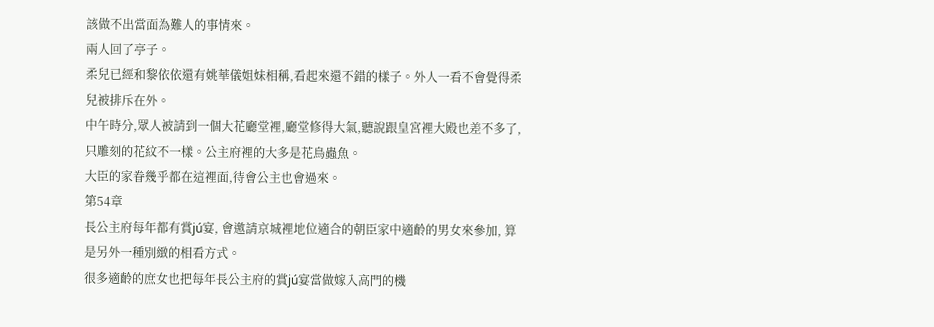該做不出當面為難人的事情來。
兩人回了亭子。
柔兒已經和黎依依還有姚華儀姐妹相稱,看起來還不錯的樣子。外人一看不會覺得柔兒被排斥在外。
中午時分,眾人被請到一個大花廳堂裡,廳堂修得大氣,聽說跟皇宮裡大殿也差不多了,只雕刻的花紋不一樣。公主府裡的大多是花鳥蟲魚。
大臣的家眷幾乎都在這裡面,待會公主也會過來。
第54章
長公主府每年都有賞jú宴, 會邀請京城裡地位適合的朝臣家中適齡的男女來參加, 算是另外一種別緻的相看方式。
很多適齡的庶女也把每年長公主府的賞jú宴當做嫁入高門的機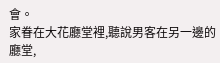會。
家眷在大花廳堂裡,聽說男客在另一邊的廳堂,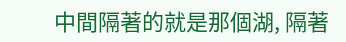中間隔著的就是那個湖, 隔著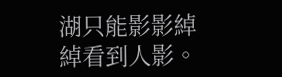湖只能影影綽綽看到人影。